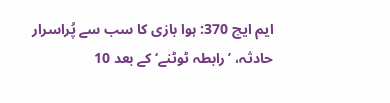ایم ایچ 370: ہوا بازی کا سب سے پُراسرار حادثہ، ’رابطہ ٹوٹنے‘ کے بعد 10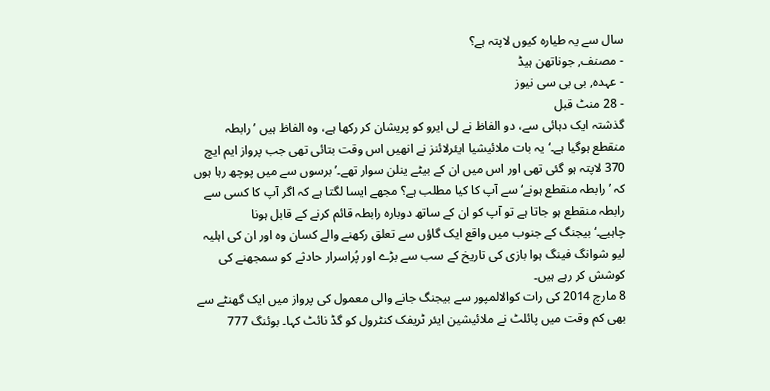سال سے یہ طیارہ کیوں لاپتہ ہے؟
- مصنف, جوناتھن ہیڈ
- عہدہ, بی بی سی نیوز
- 28 منٹ قبل
گذشتہ ایک دہائی سے، دو الفاظ نے لی ایرو کو پریشان کر رکھا ہے، وہ الفاظ ہیں ’رابطہ منقطع ہوگیا ہے۔‘یہ بات ملائیشیا ایئرلائنز نے انھیں اس وقت بتائی تھی جب پرواز ایم ایچ 370 لاپتہ ہو گئی تھی اور اس میں ان کے بیٹے ینلن سوار تھے۔’برسوں سے میں پوچھ رہا ہوں کہ ’رابطہ منقطع ہونے‘ سے آپ کا کیا مطلب ہے؟ مجھے ایسا لگتا ہے کہ اگر آپ کا کسی سے رابطہ منقطع ہو جاتا ہے تو آپ کو ان کے ساتھ دوبارہ رابطہ قائم کرنے کے قابل ہونا چاہیے۔‘بیجنگ کے جنوب میں واقع ایک گاؤں سے تعلق رکھنے والے کسان وہ اور ان کی اہلیہ لیو شوانگ فینگ ہوا بازی کی تاریخ کے سب سے بڑے اور پُراسرار حادثے کو سمجھنے کی کوشش کر رہے ہیں۔
8 مارچ 2014 کی رات کوالالمپور سے بیجنگ جانے والی معمول کی پرواز میں ایک گھنٹے سے بھی کم وقت میں پائلٹ نے ملائیشین ایئر ٹریفک کنٹرول کو گڈ نائٹ کہا۔ بوئنگ 777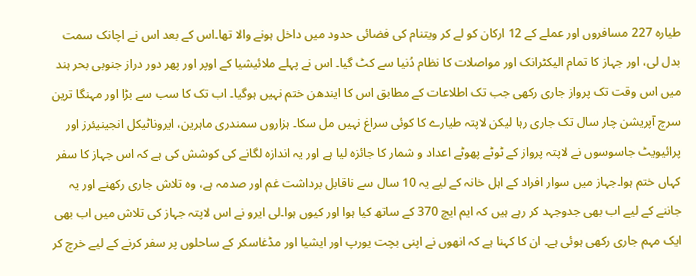طیارہ 227 مسافروں اور عملے کے 12 ارکان کو لے کر ویتنام کی فضائی حدود میں داخل ہونے والا تھا۔اس کے بعد اس نے اچانک سمت بدل لی، اور جہاز کا تمام الیکٹرانک اور مواصلات کا نظام دُنیا سے کٹ گیا۔ اس نے پہلے ملائیشیا کے اوپر اور پھر دور دراز جنوبی بحر ہند میں اس وقت تک پرواز جاری رکھی جب تک اطلاعات کے مطابق اس کا ایندھن ختم نہیں ہوگیا۔ اب تک کا سب سے بڑا اور مہنگا ترین سرچ آپریشن چار سال تک جاری رہا لیکن لاپتہ طیارے کا کوئی سراغ نہیں مل سکا۔ ہزاروں سمندری ماہرین، ایروناٹیکل انجینیئرز اور پرائیویٹ جاسوسوں نے لاپتہ پرواز کے ٹوٹے پھوٹے اعداد و شمار کا جائزہ لیا ہے اور یہ اندازہ لگانے کی کوشش کی ہے کہ اس جہاز کا سفر کہاں ختم ہوا۔جہاز میں سوار افراد کے اہل خانہ کے لیے یہ 10 سال سے ناقابل برداشت غم اور صدمہ ہے، وہ تلاش جاری رکھنے اور یہ جاننے کے لیے اب بھی جدوجہد کر رہے ہیں کہ ایم ایچ 370 کے ساتھ کیا ہوا اور کیوں ہوا۔لی ایرو نے اس لاپتہ جہاز کی تلاش میں اب بھی ایک مہم جاری رکھی ہوئی ہے۔ ان کا کہنا ہے کہ انھوں نے اپنی بچت یورپ اور ایشیا اور مڈغاسکر کے ساحلوں پر سفر کرنے کے لیے خرچ کر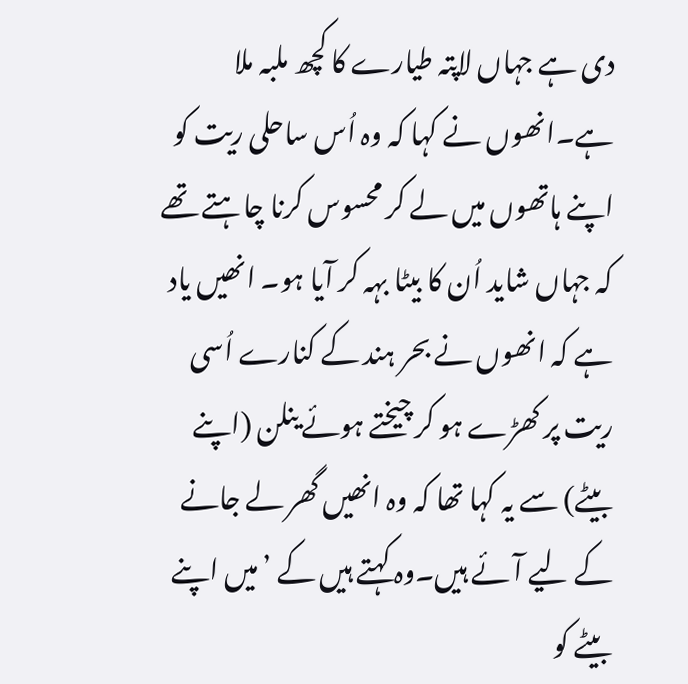دی ہے جہاں لاپتہ طیارے کا کچھ ملبہ ملا ہے۔انھوں نے کہا کہ وہ اُس ساحلی ریت کو اپنے ہاتھوں میں لے کر محسوس کرنا چاہتے تھے کہ جہاں شاید اُن کا بیٹا بہہ کر آیا ہو۔ انھیں یاد ہے کہ انھوں نے بحر ہند کے کنارے اُسی ریت پر کھڑے ہو کر چیختے ہوئے ینلن (اپنے بیٹے) سے یہ کہا تھا کہ وہ انھیں گھر لے جانے کے لیے آئے ہیں۔وہ کہتے ہیں کے ’میں اپنے بیٹے کو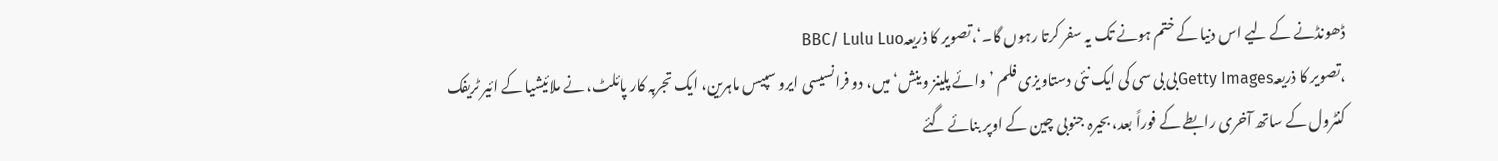ڈھونڈنے کے لیے اس دنیا کے ختم ہونے تک یہ سفر کرتا رہوں گا۔‘،تصویر کا ذریعہBBC/ Lulu Luo
،تصویر کا ذریعہGetty Imagesبی بی سی کی ایک نئی دستاویزی فلم ’وائے پلینز وینش‘ میں، دو فرانسیسی ایرو سپیس ماہرین، ایک تجربہ کار پائلٹ، نے ملائیشیا کے ائیر ٹریفک کنٹرول کے ساتھ آخری رابطے کے فوراً بعد، بحیرہ جنوبی چین کے اوپر بنائے گئے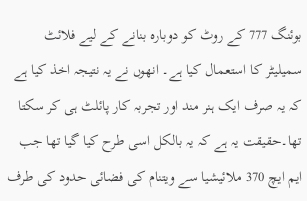بوئنگ 777 کے روٹ کو دوبارہ بنانے کے لیے فلائٹ سمیلیٹر کا استعمال کیا ہے۔ انھوں نے یہ نتیجہ اخذ کیا ہے کہ یہ صرف ایک ہنر مند اور تجربہ کار پائلٹ ہی کر سکتا تھا۔حقیقت یہ ہے کہ یہ بالکل اسی طرح کیا گیا تھا جب ایم ایچ 370 ملائیشیا سے ویتنام کی فضائی حدود کی طرف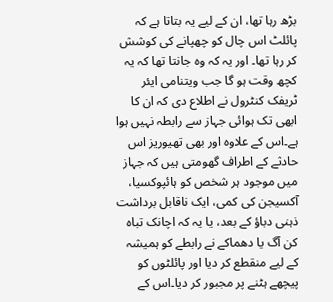بڑھ رہا تھا، ان کے لیے یہ بتاتا ہے کہ پائلٹ اس چال کو چھپانے کی کوشش کر رہا تھا۔ اور یہ کہ وہ جانتا تھا کہ یہ کچھ وقت ہو گا جب ویتنامی ایئر ٹریفک کنٹرول نے اطلاع دی کہ ان کا ابھی تک ہوائی جہاز سے رابطہ نہیں ہوا ہے۔اس کے علاوہ اور بھی تھیوریز اس حادثے کے اطراف گھومتی ہیں کہ جہاز میں موجود ہر شخص کو ہائپوکسیا، آکسیجن کی کمی، ایک ناقابل برداشت ذہنی دباؤ کے بعد، یا یہ کہ اچانک تباہ کن آگ یا دھماکے نے رابطے کو ہمیشہ کے لیے منقطع کر دیا اور پائلٹوں کو پیچھے ہٹنے پر مجبور کر دیا۔اس کے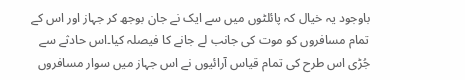باوجود یہ خیال کہ پائلٹوں میں سے ایک نے جان بوجھ کر جہاز اور اس کے تمام مسافروں کو موت کی جانب لے جانے کا فیصلہ کیا۔اس حادثے سے جُڑی اس طرح کی تمام قیاس آرائیوں نے اس جہاز میں سوار مسافروں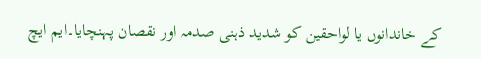کے خاندانوں یا لواحقین کو شدید ذہنی صدمہ اور نقصان پہنچایا۔ایم ایچ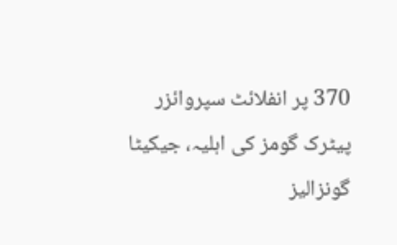370 پر انفلائٹ سپروائزر پیٹرک گومز کی اہلیہ، جیکیٹا گونزالیز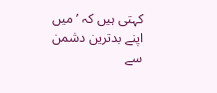کہتی ہیں کہ ’میں اپنے بدترین دشمن سے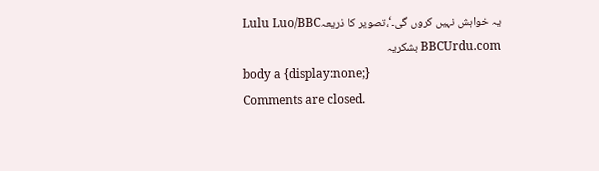یہ خواہش نہیں کروں گی۔‘،تصویر کا ذریعہLulu Luo/BBC
BBCUrdu.com بشکریہ
body a {display:none;}
Comments are closed.